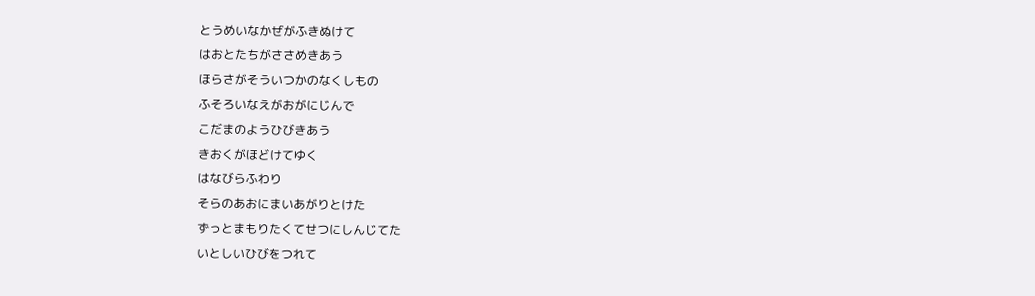とうめいなかぜがふきぬけて
はおとたちがささめきあう
ほらさがそういつかのなくしもの
ふそろいなえがおがにじんで
こだまのようひびきあう
きおくがほどけてゆく
はなびらふわり
そらのあおにまいあがりとけた
ずっとまもりたくてせつにしんじてた
いとしいひびをつれて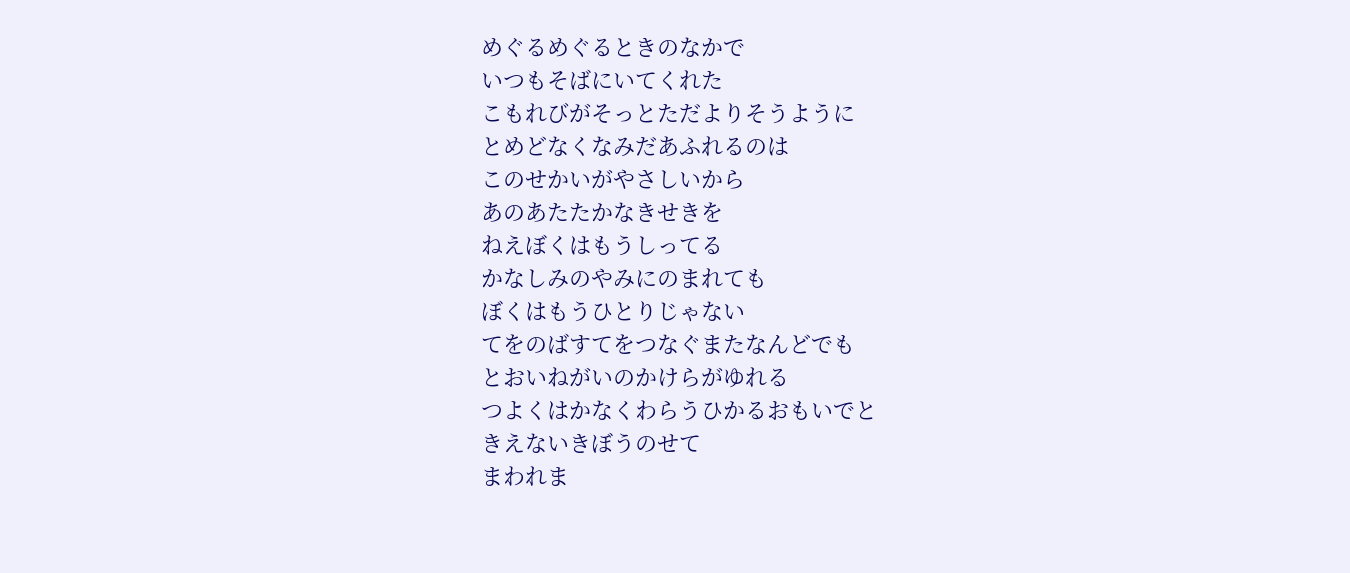めぐるめぐるときのなかで
いつもそばにいてくれた
こもれびがそっとただよりそうように
とめどなくなみだあふれるのは
このせかいがやさしいから
あのあたたかなきせきを
ねえぼくはもうしってる
かなしみのやみにのまれても
ぼくはもうひとりじゃない
てをのばすてをつなぐまたなんどでも
とおいねがいのかけらがゆれる
つよくはかなくわらうひかるおもいでと
きえないきぼうのせて
まわれま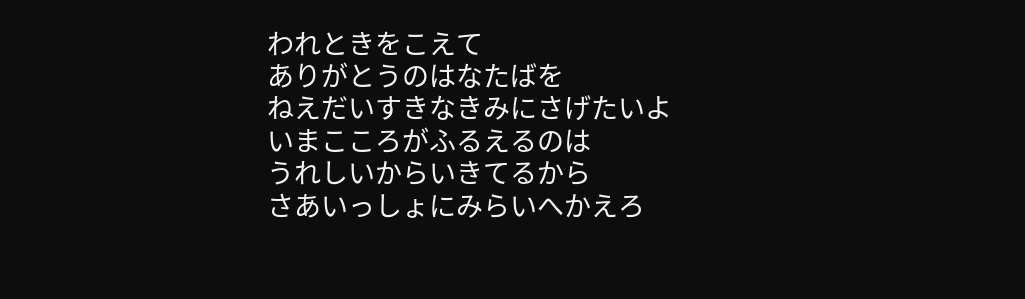われときをこえて
ありがとうのはなたばを
ねえだいすきなきみにさげたいよ
いまこころがふるえるのは
うれしいからいきてるから
さあいっしょにみらいへかえろ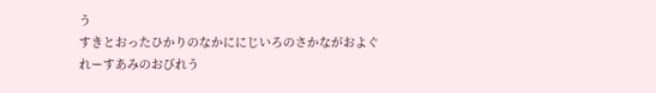う
すきとおったひかりのなかににじいろのさかながおよぐ
れーすあみのおびれう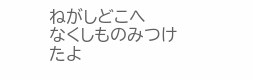ねがしどこへ
なくしものみつけたよ